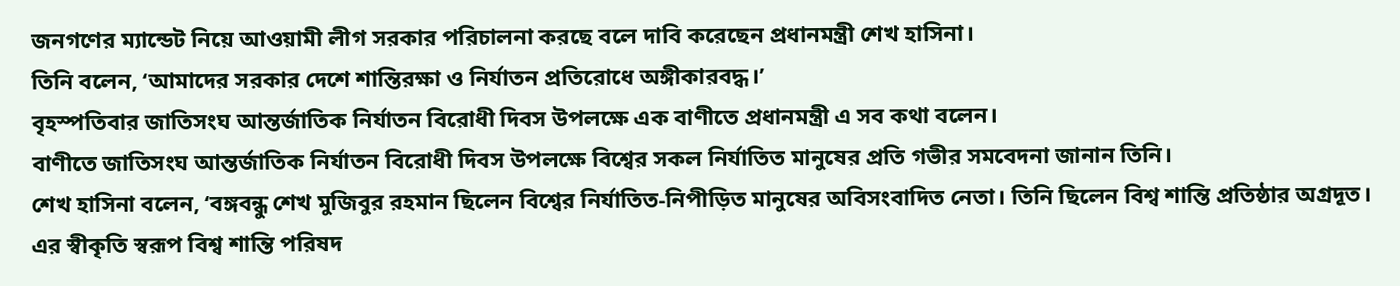জনগণের ম্যান্ডেট নিয়ে আওয়ামী লীগ সরকার পরিচালনা করছে বলে দাবি করেছেন প্রধানমন্ত্রী শেখ হাসিনা।
তিনি বলেন, ‘আমাদের সরকার দেশে শান্তিরক্ষা ও নির্যাতন প্রতিরোধে অঙ্গীকারবদ্ধ।’
বৃহস্পতিবার জাতিসংঘ আন্তর্জাতিক নির্যাতন বিরোধী দিবস উপলক্ষে এক বাণীতে প্রধানমন্ত্রী এ সব কথা বলেন।
বাণীতে জাতিসংঘ আন্তর্জাতিক নির্যাতন বিরোধী দিবস উপলক্ষে বিশ্বের সকল নির্যাতিত মানুষের প্রতি গভীর সমবেদনা জানান তিনি।
শেখ হাসিনা বলেন, ‘বঙ্গবন্ধু শেখ মুজিবুর রহমান ছিলেন বিশ্বের নির্যাতিত-নিপীড়িত মানুষের অবিসংবাদিত নেতা। তিনি ছিলেন বিশ্ব শান্তি প্রতিষ্ঠার অগ্রদূত। এর স্বীকৃতি স্বরূপ বিশ্ব শান্তি পরিষদ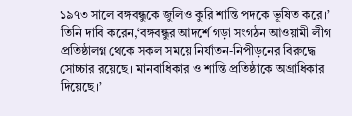১৯৭৩ সালে বঙ্গবন্ধুকে জুলিও কুরি শান্তি পদকে ভূষিত করে।’
তিনি দাবি করেন,‘বঙ্গবন্ধুর আদর্শে গড়া সংগঠন আওয়ামী লীগ প্রতিষ্ঠালগ্ন থেকে সকল সময়ে নির্যাতন-নিপীড়নের বিরুদ্ধে সোচ্চার রয়েছে। মানবাধিকার ও শান্তি প্রতিষ্ঠাকে অগ্রাধিকার দিয়েছে।’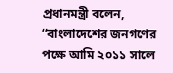প্রধানমন্ত্রী বলেন, ‘‘বাংলাদেশের জনগণের পক্ষে আমি ২০১১ সালে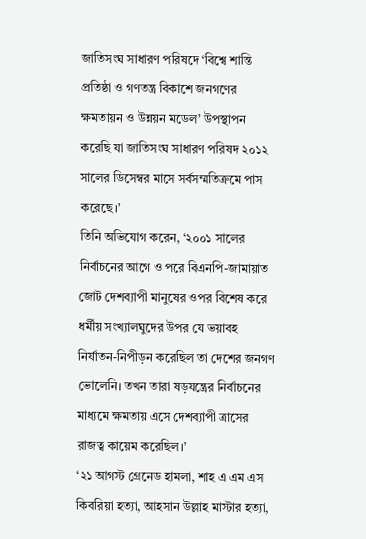জাতিসংঘ সাধারণ পরিষদে ‘বিশ্বে শান্তি প্রতিষ্ঠা ও গণতন্ত্র বিকাশে জনগণের ক্ষমতায়ন ও উন্নয়ন মডেল’ উপস্থাপন করেছি যা জাতিসংঘ সাধারণ পরিষদ ২০১২ সালের ডিসেম্বর মাসে সর্বসম্মতিক্রমে পাস করেছে।’
তিনি অভিযোগ করেন, ‘২০০১ সালের নির্বাচনের আগে ও পরে বিএনপি-জামায়াত জোট দেশব্যাপী মানুষের ওপর বিশেষ করে ধর্মীয় সংখ্যালঘুদের উপর যে ভয়াবহ নির্যাতন-নিপীড়ন করেছিল তা দেশের জনগণ ভোলেনি। তখন তারা ষড়যন্ত্রের নির্বাচনের মাধ্যমে ক্ষমতায় এসে দেশব্যাপী ত্রাসের রাজত্ব কায়েম করেছিল।’
‘২১ আগস্ট গ্রেনেড হামলা, শাহ এ এম এস কিবরিয়া হত্যা, আহসান উল্লাহ মাস্টার হত্যা,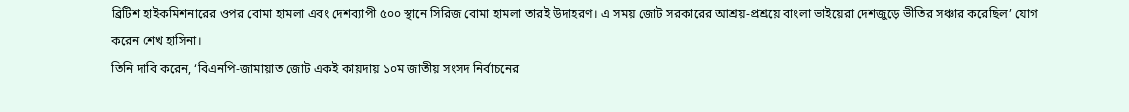ব্রিটিশ হাইকমিশনারের ওপর বোমা হামলা এবং দেশব্যাপী ৫০০ স্থানে সিরিজ বোমা হামলা তারই উদাহরণ। এ সময় জোট সরকারের আশ্রয়-প্রশ্রয়ে বাংলা ভাইয়েরা দেশজুড়ে ভীতির সঞ্চার করেছিল’ যোগ করেন শেখ হাসিনা।
তিনি দাবি করেন, ‘বিএনপি-জামায়াত জোট একই কায়দায় ১০ম জাতীয় সংসদ নির্বাচনের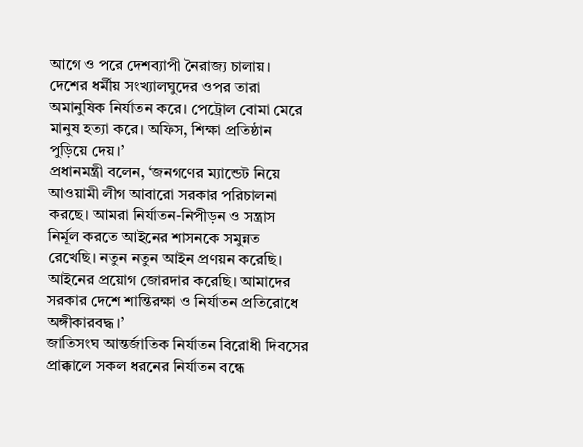আগে ও পরে দেশব্যাপী নৈরাজ্য চালায়। দেশের ধর্মীয় সংখ্যালঘুদের ওপর তারা অমানুষিক নির্যাতন করে। পেট্রোল বোমা মেরে মানুষ হত্যা করে। অফিস, শিক্ষা প্রতিষ্ঠান পুড়িয়ে দেয়।’
প্রধানমন্ত্রী বলেন, ‘জনগণের ম্যান্ডেট নিয়ে আওয়ামী লীগ আবারো সরকার পরিচালনা করছে। আমরা নির্যাতন-নিপীড়ন ও সন্ত্রাস নির্মূল করতে আইনের শাসনকে সমুন্নত রেখেছি। নতুন নতুন আইন প্রণয়ন করেছি। আইনের প্রয়োগ জোরদার করেছি। আমাদের সরকার দেশে শান্তিরক্ষা ও নির্যাতন প্রতিরোধে অঙ্গীকারবদ্ধ।’
জাতিসংঘ আন্তর্জাতিক নির্যাতন বিরোধী দিবসের প্রাক্কালে সকল ধরনের নির্যাতন বন্ধে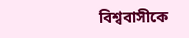বিশ্ববাসীকে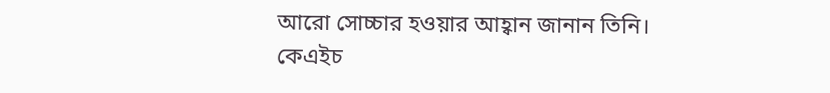আরো সোচ্চার হওয়ার আহ্বান জানান তিনি।
কেএইচ